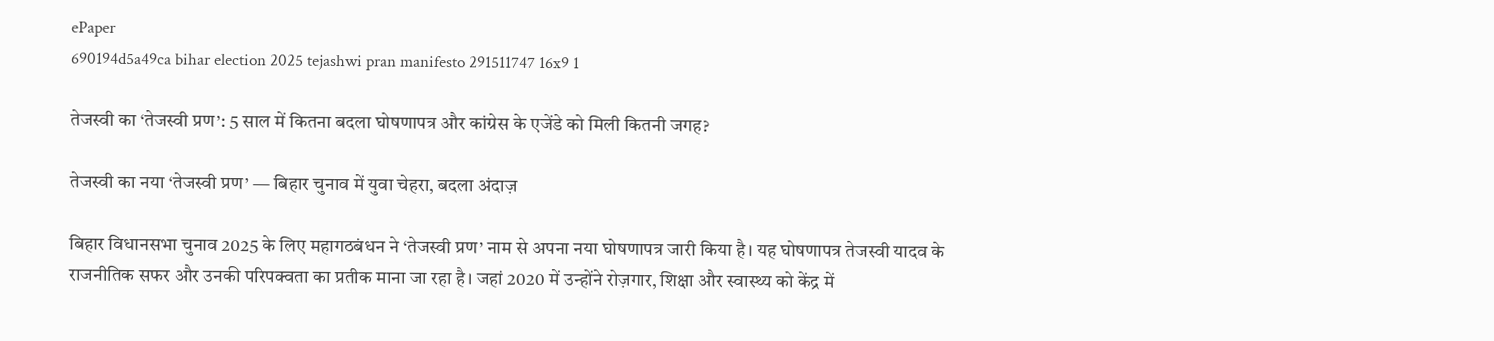ePaper
690194d5a49ca bihar election 2025 tejashwi pran manifesto 291511747 16x9 1

तेजस्वी का ‘तेजस्वी प्रण’: 5 साल में कितना बदला घोषणापत्र और कांग्रेस के एजेंडे को मिली कितनी जगह?

तेजस्वी का नया ‘तेजस्वी प्रण’ — बिहार चुनाव में युवा चेहरा, बदला अंदाज़

बिहार विधानसभा चुनाव 2025 के लिए महागठबंधन ने ‘तेजस्वी प्रण’ नाम से अपना नया घोषणापत्र जारी किया है। यह घोषणापत्र तेजस्वी यादव के राजनीतिक सफर और उनकी परिपक्वता का प्रतीक माना जा रहा है। जहां 2020 में उन्होंने रोज़गार, शिक्षा और स्वास्थ्य को केंद्र में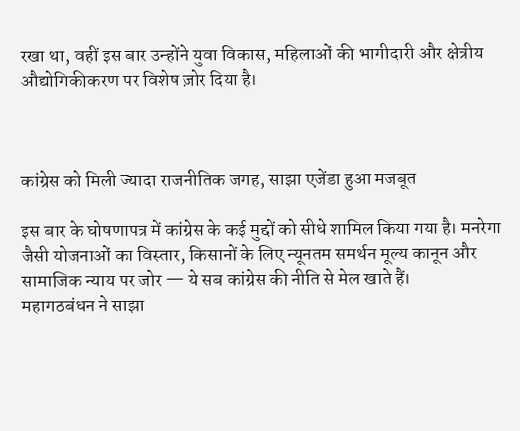रखा था, वहीं इस बार उन्होंने युवा विकास, महिलाओं की भागीदारी और क्षेत्रीय औद्योगिकीकरण पर विशेष ज़ोर दिया है।



कांग्रेस को मिली ज्यादा राजनीतिक जगह, साझा एजेंडा हुआ मजबूत

इस बार के घोषणापत्र में कांग्रेस के कई मुद्दों को सीधे शामिल किया गया है। मनरेगा जैसी योजनाओं का विस्तार, किसानों के लिए न्यूनतम समर्थन मूल्य कानून और सामाजिक न्याय पर जोर — ये सब कांग्रेस की नीति से मेल खाते हैं।
महागठबंधन ने साझा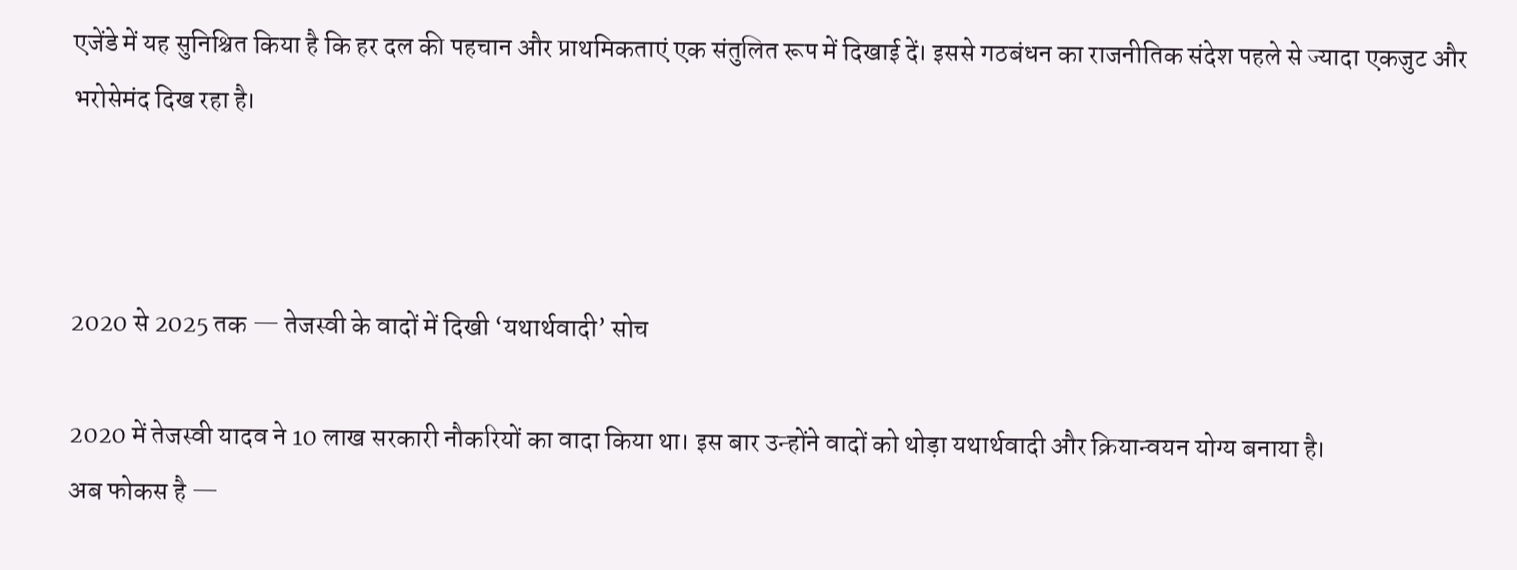एजेंडे में यह सुनिश्चित किया है कि हर दल की पहचान और प्राथमिकताएं एक संतुलित रूप में दिखाई दें। इससे गठबंधन का राजनीतिक संदेश पहले से ज्यादा एकजुट और भरोसेमंद दिख रहा है।



2020 से 2025 तक — तेजस्वी के वादों में दिखी ‘यथार्थवादी’ सोच

2020 में तेजस्वी यादव ने 10 लाख सरकारी नौकरियों का वादा किया था। इस बार उन्होंने वादों को थोड़ा यथार्थवादी और क्रियान्वयन योग्य बनाया है।
अब फोकस है —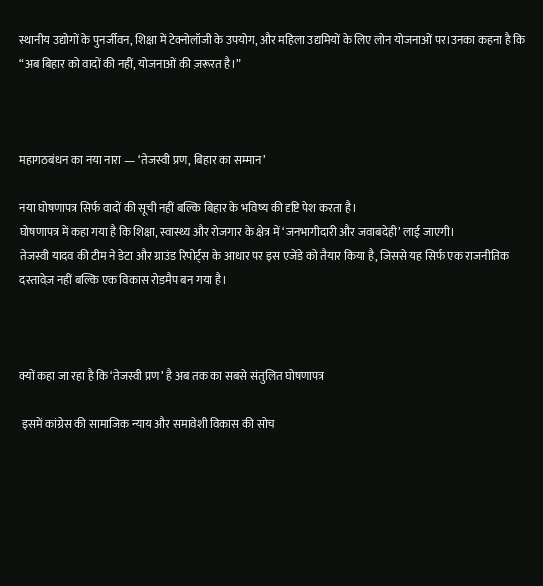स्थानीय उद्योगों के पुनर्जीवन, शिक्षा में टेक्नोलॉजी के उपयोग, और महिला उद्यमियों के लिए लोन योजनाओं पर।उनका कहना है कि “अब बिहार को वादों की नहीं, योजनाओं की ज़रूरत है।”



महागठबंधन का नया नारा — ‘तेजस्वी प्रण, बिहार का सम्मान’

नया घोषणापत्र सिर्फ वादों की सूची नहीं बल्कि बिहार के भविष्य की दृष्टि पेश करता है।
घोषणापत्र में कहा गया है कि शिक्षा, स्वास्थ्य और रोजगार के क्षेत्र में ‘जनभागीदारी और जवाबदेही’ लाई जाएगी।
तेजस्वी यादव की टीम ने डेटा और ग्राउंड रिपोर्ट्स के आधार पर इस एजेंडे को तैयार किया है, जिससे यह सिर्फ एक राजनीतिक दस्तावेज़ नहीं बल्कि एक विकास रोडमैप बन गया है।



क्यों कहा जा रहा है कि ‘तेजस्वी प्रण’ है अब तक का सबसे संतुलित घोषणापत्र

 इसमें कांग्रेस की सामाजिक न्याय और समावेशी विकास की सोच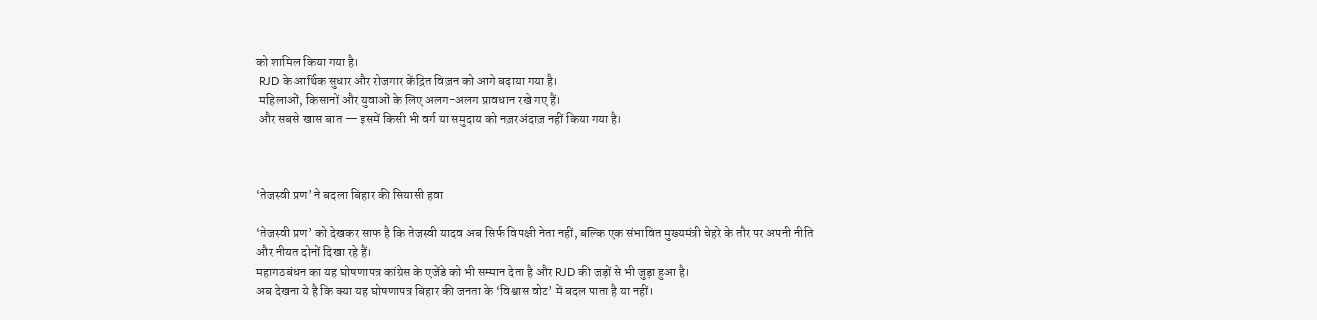को शामिल किया गया है।
 RJD के आर्थिक सुधार और रोजगार केंद्रित विज़न को आगे बढ़ाया गया है।
 महिलाओं, किसानों और युवाओं के लिए अलग-अलग प्रावधान रखे गए हैं।
 और सबसे खास बात — इसमें किसी भी वर्ग या समुदाय को नज़रअंदाज़ नहीं किया गया है।



‘तेजस्वी प्रण’ ने बदला बिहार की सियासी हवा

‘तेजस्वी प्रण’ को देखकर साफ है कि तेजस्वी यादव अब सिर्फ विपक्षी नेता नहीं, बल्कि एक संभावित मुख्यमंत्री चेहरे के तौर पर अपनी नीति और नीयत दोनों दिखा रहे हैं।
महागठबंधन का यह घोषणापत्र कांग्रेस के एजेंडे को भी सम्मान देता है और RJD की जड़ों से भी जुड़ा हुआ है।
अब देखना ये है कि क्या यह घोषणापत्र बिहार की जनता के ‘विश्वास वोट’ में बदल पाता है या नहीं।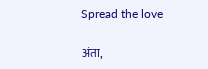Spread the love

अंता,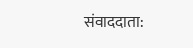संवाददाता: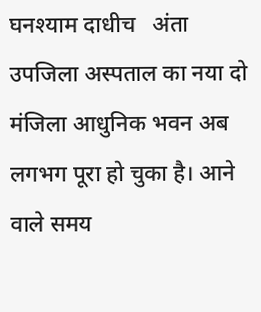घनश्याम दाधीच   अंता उपजिला अस्पताल का नया दो मंजिला आधुनिक भवन अब लगभग पूरा हो चुका है। आने वाले समय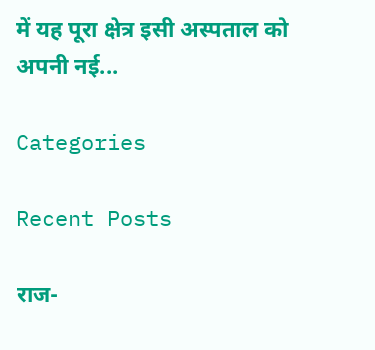में यह पूरा क्षेत्र इसी अस्पताल को अपनी नई...

Categories

Recent Posts

राज-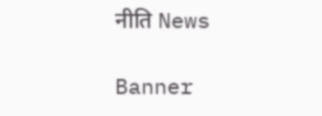नीति News

Banner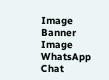Image
Banner Image
WhatsApp Chat